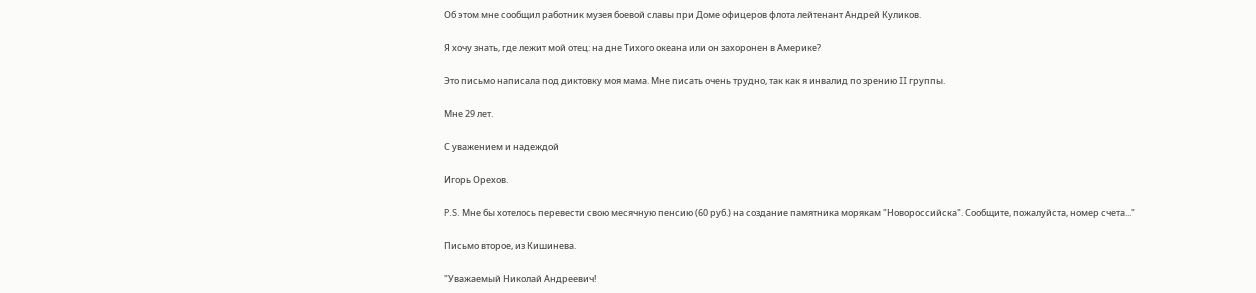Об этом мне сообщил работник музея боевой славы при Доме офицеров флота лейтенант Андрей Куликов.

Я хочу знать, где лежит мой отец: на дне Тихого океана или он захоронен в Америке?

Это письмо написала под диктовку моя мама. Мне писать очень трудно, так как я инвалид по зрению II группы.

Мне 29 лет.

С уважением и надеждой

Игорь Орехов.

P.S. Мне бы хотелось перевести свою месячную пенсию (60 руб.) на создание памятника морякам "Новороссийска". Сообщите, пожалуйста, номер счета..."

Письмо второе, из Кишинева.

"Уважаемый Николай Андреевич!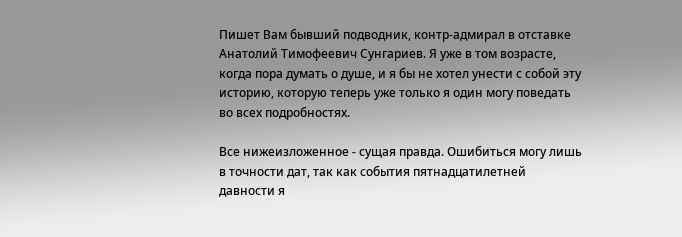Пишет Вам бывший подводник, контр-адмирал в отставке Анатолий Тимофеевич Сунгариев. Я уже в том возрасте, когда пора думать о душе, и я бы не хотел унести с собой эту историю, которую теперь уже только я один могу поведать во всех подробностях.

Все нижеизложенное - сущая правда. Ошибиться могу лишь в точности дат, так как события пятнадцатилетней давности я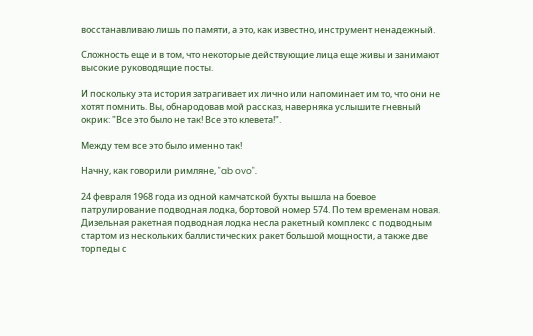восстанавливаю лишь по памяти, а это, как известно, инструмент ненадежный.

Сложность еще и в том, что некоторые действующие лица еще живы и занимают высокие руководящие посты.

И поскольку эта история затрагивает их лично или напоминает им то, что они не хотят помнить. Вы, обнародовав мой рассказ, наверняка услышите гневный окрик: "Все это было не так! Все это клевета!".

Между тем все это было именно так!

Начну, как говорили римляне, "ab ovo".

24 февраля 1968 года из одной камчатской бухты вышла на боевое патрулирование подводная лодка, бортовой номер 574. По тем временам новая. Дизельная ракетная подводная лодка несла ракетный комплекс с подводным стартом из нескольких баллистических ракет большой мощности, а также две торпеды с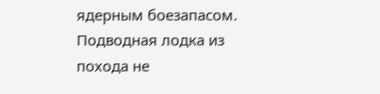ядерным боезапасом. Подводная лодка из похода не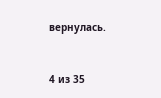вернулась.



4 из 35